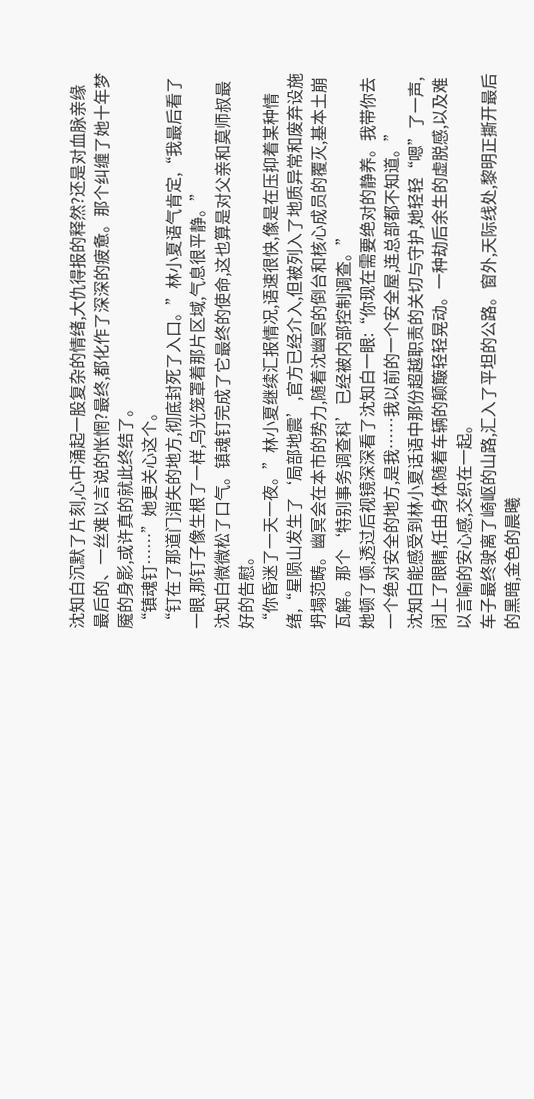沈知白沉默了片刻,心中涌起一股复杂的情绪,大仇得报的释然?还是对血脉亲缘最后的、一丝难以言说的怅惘?最终,都化作了深深的疲惫。那个纠缠了她十年梦魇的身影,或许真的就此终结了。
“镇魂钉……”她更关心这个。
“钉在了那道门消失的地方,彻底封死了入口。”林小夏语气肯定,“我最后看了一眼,那钉子像生根了一样,乌光笼罩着那片区域,气息很平静。”
沈知白微微松了口气。镇魂钉完成了它最终的使命,这也算是对父亲和莫师叔最好的告慰。
“你昏迷了一天一夜。”林小夏继续汇报情况,语速很快,像是在压抑着某种情绪,“星陨山发生了‘局部地震’,官方已经介入,但被列入了地质异常和废弃设施坍塌范畴。幽冥会在本市的势力,随着沈幽冥的倒台和核心成员的覆灭,基本土崩瓦解。那个‘特别事务调查科’已经被内部控制调查。”
她顿了顿,透过后视镜深深看了沈知白一眼:“你现在需要绝对的静养。我带你去一个绝对安全的地方,是我……我以前的一个安全屋,连总部都不知道。”
沈知白能感受到林小夏话语中那份超越职责的关切与守护,她轻轻“嗯”了一声,闭上了眼睛,任由身体随着车辆的颠簸轻轻晃动。一种劫后余生的虚脱感,以及难以言喻的安心感,交织在一起。
车子最终驶离了崎岖的山路,汇入了平坦的公路。窗外,天际线处,黎明正撕开最后的黑暗,金色的晨曦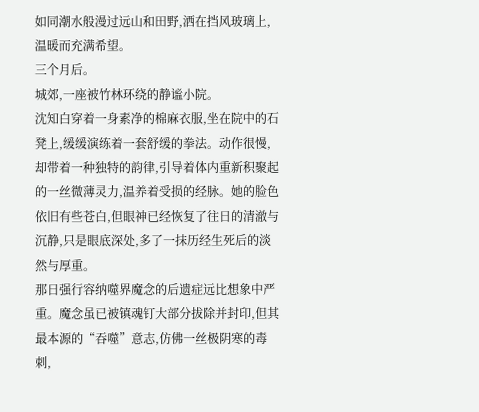如同潮水般漫过远山和田野,洒在挡风玻璃上,温暖而充满希望。
三个月后。
城郊,一座被竹林环绕的静谧小院。
沈知白穿着一身素净的棉麻衣服,坐在院中的石凳上,缓缓演练着一套舒缓的拳法。动作很慢,却带着一种独特的韵律,引导着体内重新积聚起的一丝微薄灵力,温养着受损的经脉。她的脸色依旧有些苍白,但眼神已经恢复了往日的清澈与沉静,只是眼底深处,多了一抹历经生死后的淡然与厚重。
那日强行容纳噬界魔念的后遗症远比想象中严重。魔念虽已被镇魂钉大部分拔除并封印,但其最本源的“吞噬”意志,仿佛一丝极阴寒的毒刺,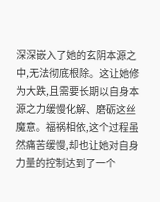深深嵌入了她的玄阴本源之中,无法彻底根除。这让她修为大跌,且需要长期以自身本源之力缓慢化解、磨砺这丝魔意。福祸相依,这个过程虽然痛苦缓慢,却也让她对自身力量的控制达到了一个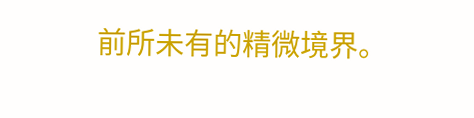前所未有的精微境界。